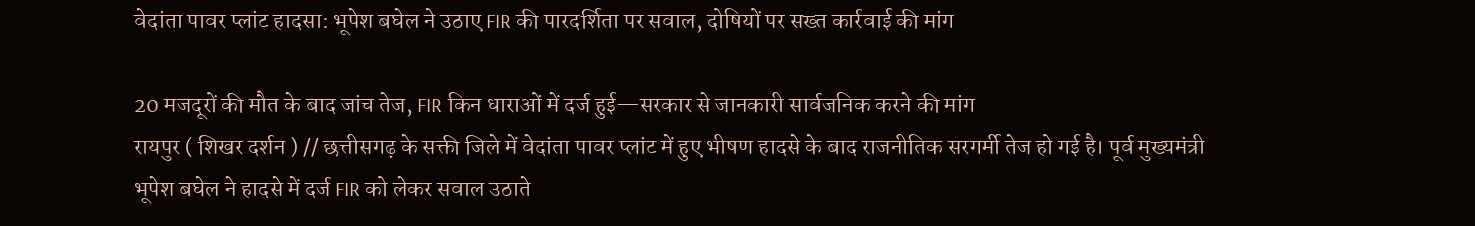वेदांता पावर प्लांट हादसा: भूपेश बघेल ने उठाए FIR की पारदर्शिता पर सवाल, दोषियों पर सख्त कार्रवाई की मांग

20 मजदूरों की मौत के बाद जांच तेज, FIR किन धाराओं में दर्ज हुई—सरकार से जानकारी सार्वजनिक करने की मांग
रायपुर ( शिखर दर्शन ) // छत्तीसगढ़ के सक्ती जिले में वेदांता पावर प्लांट में हुए भीषण हादसे के बाद राजनीतिक सरगर्मी तेज हो गई है। पूर्व मुख्यमंत्री भूपेश बघेल ने हादसे में दर्ज FIR को लेकर सवाल उठाते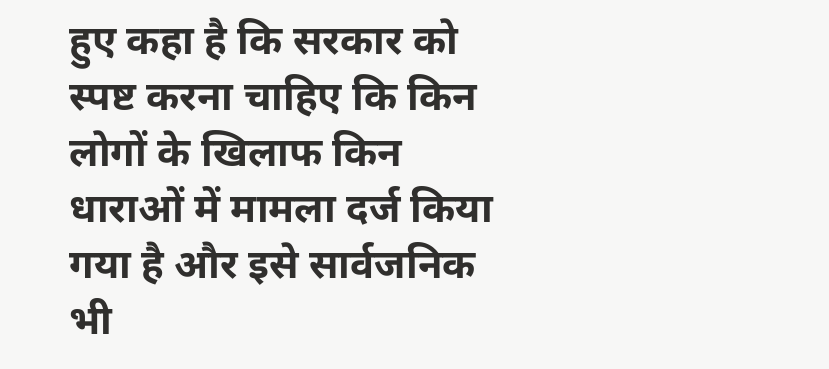हुए कहा है कि सरकार को स्पष्ट करना चाहिए कि किन लोगों के खिलाफ किन धाराओं में मामला दर्ज किया गया है और इसे सार्वजनिक भी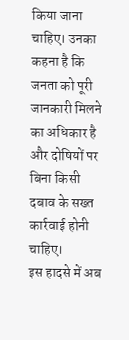किया जाना चाहिए। उनका कहना है कि जनता को पूरी जानकारी मिलने का अधिकार है और दोषियों पर बिना किसी दबाव के सख्त कार्रवाई होनी चाहिए।
इस हादसे में अब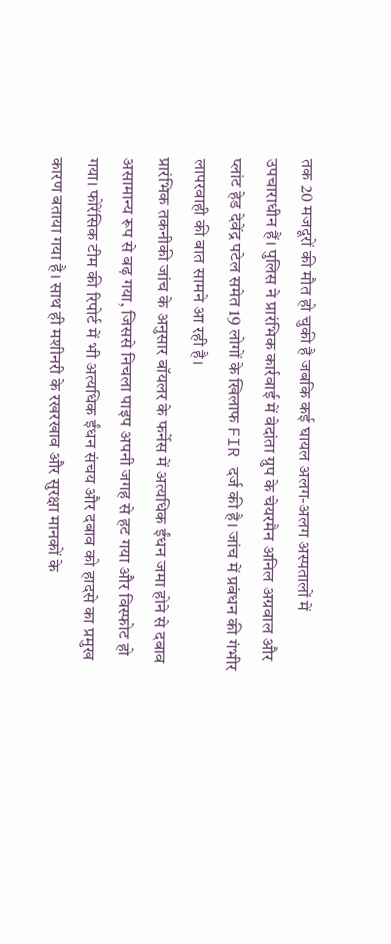तक 20 मजदूरों की मौत हो चुकी है जबकि कई घायल अलग-अलग अस्पतालों में उपचाराधीन हैं। पुलिस ने प्रारंभिक कार्रवाई में वेदांता ग्रुप के चेयरमैन अनिल अग्रवाल और प्लांट हेड देवेंद्र पटेल समेत 19 लोगों के खिलाफ FIR दर्ज की है। जांच में प्रबंधन की गंभीर लापरवाही की बात सामने आ रही है।
प्रारंभिक तकनीकी जांच के अनुसार बॉयलर के फर्नेस में अत्यधिक ईंधन जमा होने से दबाव असामान्य रूप से बढ़ गया, जिससे निचला पाइप अपनी जगह से हट गया और विस्फोट हो गया। फोरेंसिक टीम की रिपोर्ट में भी अत्यधिक ईंधन संचय और दबाव को हादसे का प्रमुख कारण बताया गया है। साथ ही मशीनरी के रखरखाव और सुरक्षा मानकों के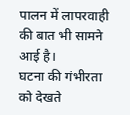पालन में लापरवाही की बात भी सामने आई है।
घटना की गंभीरता को देखते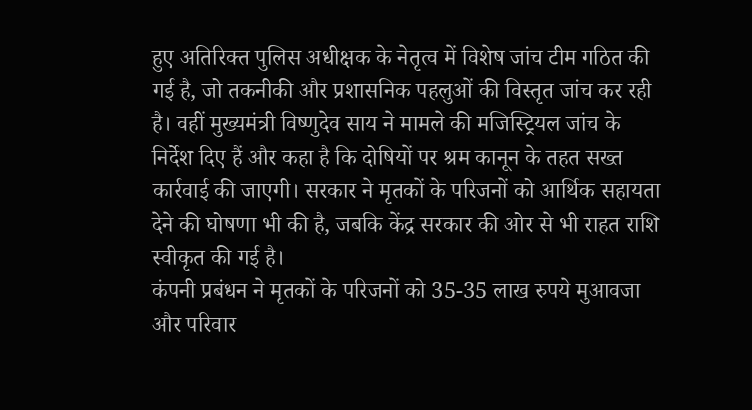हुए अतिरिक्त पुलिस अधीक्षक के नेतृत्व में विशेष जांच टीम गठित की गई है, जो तकनीकी और प्रशासनिक पहलुओं की विस्तृत जांच कर रही है। वहीं मुख्यमंत्री विष्णुदेव साय ने मामले की मजिस्ट्रियल जांच के निर्देश दिए हैं और कहा है कि दोषियों पर श्रम कानून के तहत सख्त कार्रवाई की जाएगी। सरकार ने मृतकों के परिजनों को आर्थिक सहायता देने की घोषणा भी की है, जबकि केंद्र सरकार की ओर से भी राहत राशि स्वीकृत की गई है।
कंपनी प्रबंधन ने मृतकों के परिजनों को 35-35 लाख रुपये मुआवजा और परिवार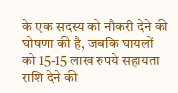के एक सदस्य को नौकरी देने की घोषणा की है, जबकि घायलों को 15-15 लाख रुपये सहायता राशि देने की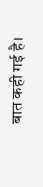बात कही गई है।